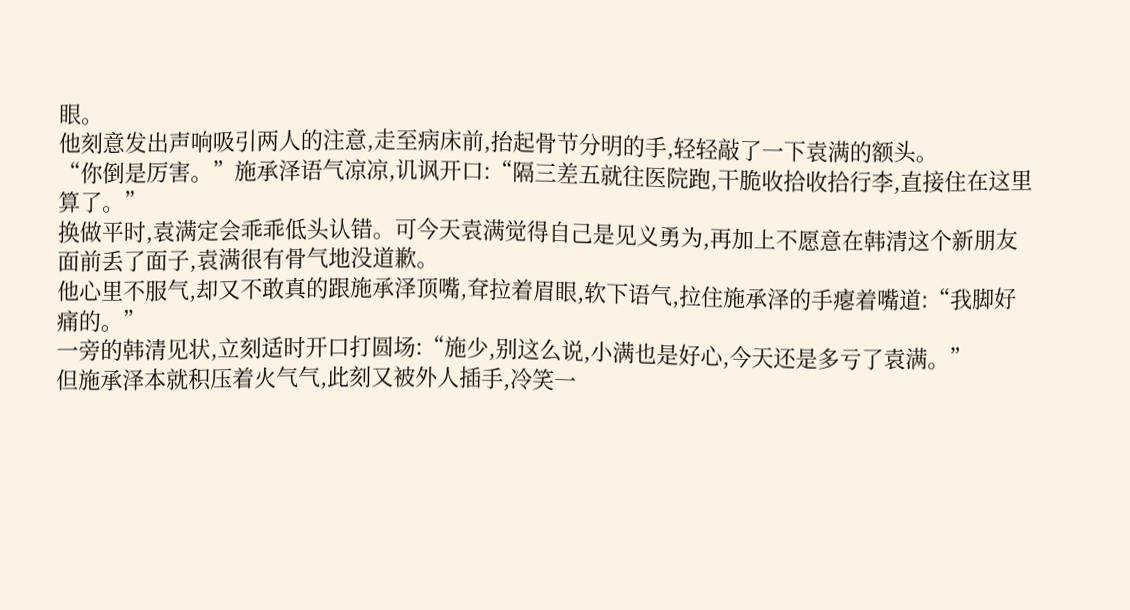眼。
他刻意发出声响吸引两人的注意,走至病床前,抬起骨节分明的手,轻轻敲了一下袁满的额头。
“你倒是厉害。”施承泽语气凉凉,讥讽开口:“隔三差五就往医院跑,干脆收拾收拾行李,直接住在这里算了。”
换做平时,袁满定会乖乖低头认错。可今天袁满觉得自己是见义勇为,再加上不愿意在韩清这个新朋友面前丢了面子,袁满很有骨气地没道歉。
他心里不服气,却又不敢真的跟施承泽顶嘴,耷拉着眉眼,软下语气,拉住施承泽的手瘪着嘴道:“我脚好痛的。”
一旁的韩清见状,立刻适时开口打圆场:“施少,别这么说,小满也是好心,今天还是多亏了袁满。”
但施承泽本就积压着火气气,此刻又被外人插手,冷笑一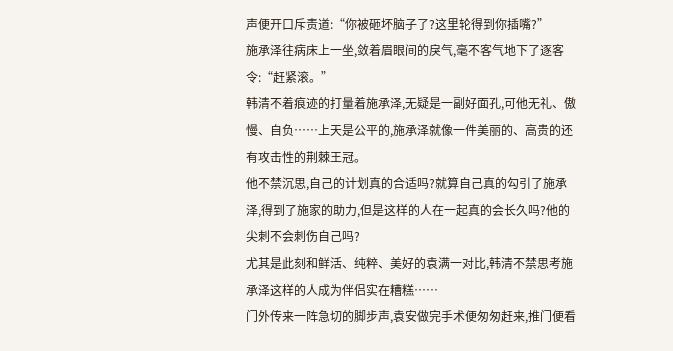声便开口斥责道:“你被砸坏脑子了?这里轮得到你插嘴?”
施承泽往病床上一坐,敛着眉眼间的戾气,毫不客气地下了逐客令:“赶紧滚。”
韩清不着痕迹的打量着施承泽,无疑是一副好面孔,可他无礼、傲慢、自负……上天是公平的,施承泽就像一件美丽的、高贵的还有攻击性的荆棘王冠。
他不禁沉思,自己的计划真的合适吗?就算自己真的勾引了施承泽,得到了施家的助力,但是这样的人在一起真的会长久吗?他的尖刺不会刺伤自己吗?
尤其是此刻和鲜活、纯粹、美好的袁满一对比,韩清不禁思考施承泽这样的人成为伴侣实在糟糕……
门外传来一阵急切的脚步声,袁安做完手术便匆匆赶来,推门便看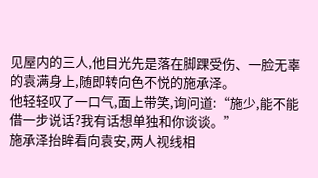见屋内的三人,他目光先是落在脚踝受伤、一脸无辜的袁满身上,随即转向色不悦的施承泽。
他轻轻叹了一口气,面上带笑,询问道:“施少,能不能借一步说话?我有话想单独和你谈谈。”
施承泽抬眸看向袁安,两人视线相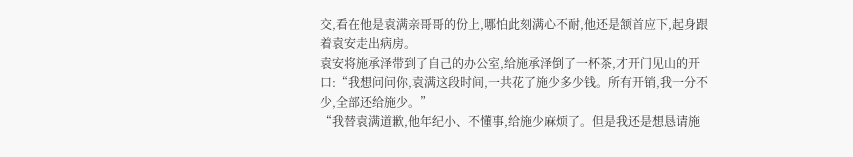交,看在他是袁满亲哥哥的份上,哪怕此刻满心不耐,他还是颔首应下,起身跟着袁安走出病房。
袁安将施承泽带到了自己的办公室,给施承泽倒了一杯茶,才开门见山的开口:“我想问问你,袁满这段时间,一共花了施少多少钱。所有开销,我一分不少,全部还给施少。”
“我替袁满道歉,他年纪小、不懂事,给施少麻烦了。但是我还是想恳请施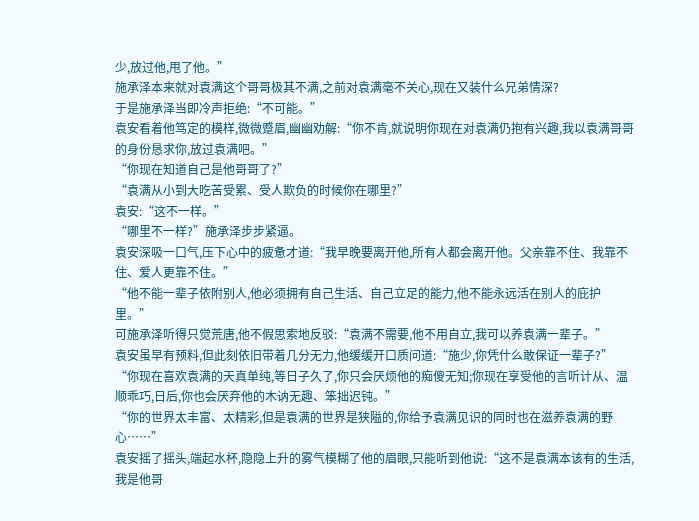少,放过他,甩了他。”
施承泽本来就对袁满这个哥哥极其不满,之前对袁满毫不关心,现在又装什么兄弟情深?
于是施承泽当即冷声拒绝:“不可能。”
袁安看着他笃定的模样,微微蹙眉,幽幽劝解:“你不肯,就说明你现在对袁满仍抱有兴趣,我以袁满哥哥的身份恳求你,放过袁满吧。”
“你现在知道自己是他哥哥了?”
“袁满从小到大吃苦受累、受人欺负的时候你在哪里?”
袁安:“这不一样。”
“哪里不一样?”施承泽步步紧逼。
袁安深吸一口气,压下心中的疲惫才道:“我早晚要离开他,所有人都会离开他。父亲靠不住、我靠不住、爱人更靠不住。”
“他不能一辈子依附别人,他必须拥有自己生活、自己立足的能力,他不能永远活在别人的庇护里。”
可施承泽听得只觉荒唐,他不假思索地反驳:“袁满不需要,他不用自立,我可以养袁满一辈子。”
袁安虽早有预料,但此刻依旧带着几分无力,他缓缓开口质问道:“施少,你凭什么敢保证一辈子?”
“你现在喜欢袁满的天真单纯,等日子久了,你只会厌烦他的痴傻无知;你现在享受他的言听计从、温顺乖巧,日后,你也会厌弃他的木讷无趣、笨拙迟钝。”
“你的世界太丰富、太精彩,但是袁满的世界是狭隘的,你给予袁满见识的同时也在滋养袁满的野心……”
袁安摇了摇头,端起水杯,隐隐上升的雾气模糊了他的眉眼,只能听到他说:“这不是袁满本该有的生活,我是他哥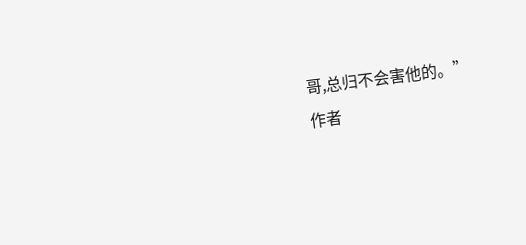哥,总归不会害他的。”
作者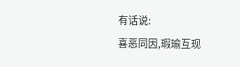有话说:
喜恶同因,瑕瑜互现